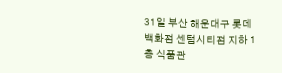31일 부산 해운대구 롯데백화점 센텀시티점 지하 1층 식품관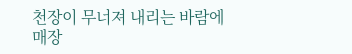천장이 무너져 내리는 바람에 매장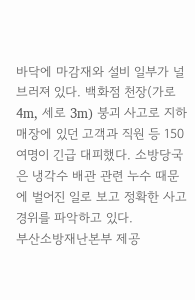바닥에 마감재와 설비 일부가 널브러져 있다. 백화점 천장(가로 4m, 세로 3m) 붕괴 사고로 지하 매장에 있던 고객과 직원 등 150여명이 긴급 대피했다. 소방당국은 냉각수 배관 관련 누수 때문에 벌어진 일로 보고 정확한 사고 경위를 파악하고 있다.
부산소방재난본부 제공